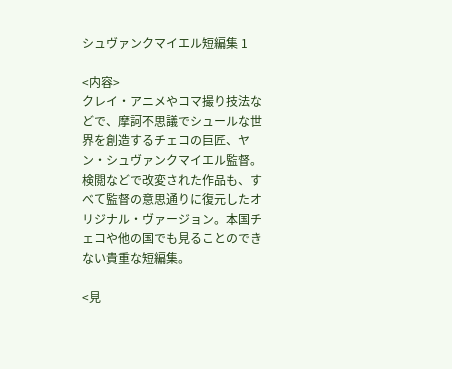シュヴァンクマイエル短編集 1

<内容>
クレイ・アニメやコマ撮り技法などで、摩訶不思議でシュールな世界を創造するチェコの巨匠、ヤン・シュヴァンクマイエル監督。検閲などで改変された作品も、すべて監督の意思通りに復元したオリジナル・ヴァージョン。本国チェコや他の国でも見ることのできない貴重な短編集。

<見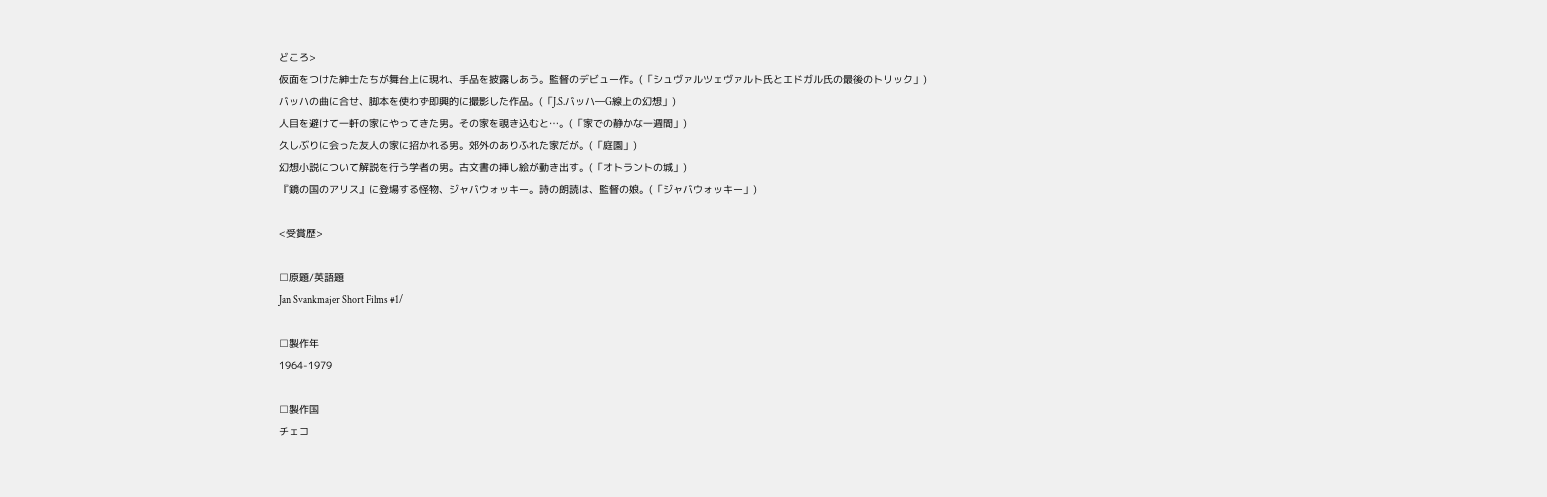どころ>
仮面をつけた紳士たちが舞台上に現れ、手品を披露しあう。監督のデビュー作。(「シュヴァルツェヴァルト氏とエドガル氏の最後のトリック」)
バッハの曲に合せ、脚本を使わず即興的に撮影した作品。(「J.S.バッハ―G線上の幻想」)
人目を避けて一軒の家にやってきた男。その家を覗き込むと…。(「家での静かな一週間」)
久しぶりに会った友人の家に招かれる男。郊外のありふれた家だが。(「庭園」)
幻想小説について解説を行う学者の男。古文書の挿し絵が動き出す。(「オトラントの城」)
『鏡の国のアリス』に登場する怪物、ジャバウォッキー。詩の朗読は、監督の娘。(「ジャバウォッキー」)

<受賞歴>

□原題/英語題
Jan Svankmajer Short Films #1/

□製作年
1964-1979

□製作国
チェコ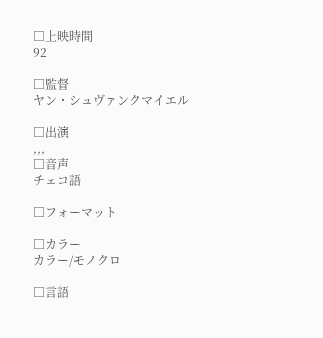□上映時間
92

□監督
ヤン・シュヴァンクマイエル

□出演
,,,
□音声
チェコ語

□フォーマット

□カラー
カラー/モノクロ

□言語